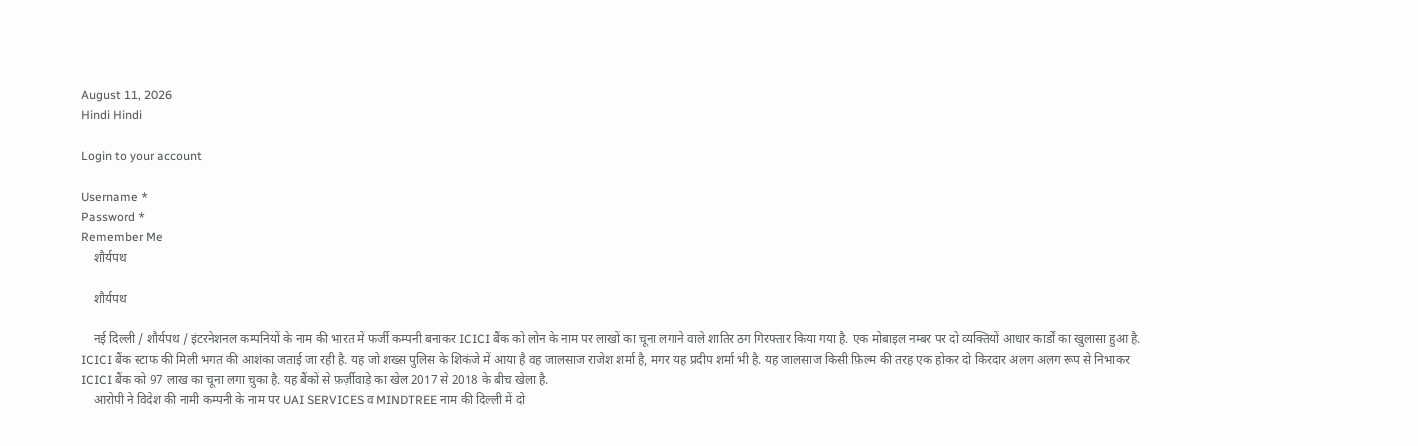August 11, 2026
Hindi Hindi

Login to your account

Username *
Password *
Remember Me
    शौर्यपथ

    शौर्यपथ

    नई दिल्ली / शौर्यपथ / इंटरनेशनल कम्पनियों के नाम की भारत में फर्जी कम्पनी बनाकर ICICI बैंक को लोन के नाम पर लाखों का चूना लगाने वाले शातिर ठग गिरफ्तार किया गया है. एक मोबाइल नम्बर पर दो व्यक्तियों आधार कार्डों का खुलासा हुआ है. ICICI बैंक स्टाफ की मिली भगत की आशंका जताई जा रही है. यह जो शख्स पुलिस के शिकंजे में आया है वह जालसाज राजेश शर्मा है, मगर यह प्रदीप शर्मा भी है. यह जालसाज किसी फ़िल्म की तरह एक होकर दो किरदार अलग अलग रूप से निभाकर ICICI बैंक को 97 लाख का चूना लगा चुका है. यह बैंकों से फ़र्ज़ीवाड़े का खेल 2017 से 2018 के बीच खेला है.
    आरोपी ने विदेश की नामी कम्पनी के नाम पर UAI SERVICES व MINDTREE नाम की दिल्ली में दो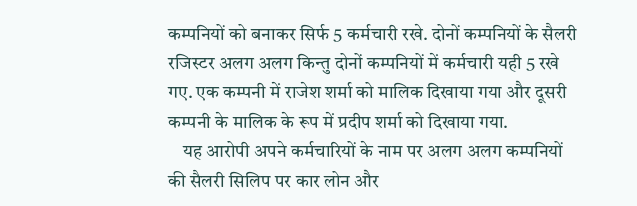कम्पनियों को बनाकर सिर्फ 5 कर्मचारी रखे. दोनों कम्पनियों के सैलरी रजिस्टर अलग अलग किन्तु दोनों कम्पनियों में कर्मचारी यही 5 रखे गए. एक कम्पनी में राजेश शर्मा को मालिक दिखाया गया और दूसरी कम्पनी के मालिक के रूप में प्रदीप शर्मा को दिखाया गया.
    यह आरोपी अपने कर्मचारियों के नाम पर अलग अलग कम्पनियों की सैलरी सिलिप पर कार लोन और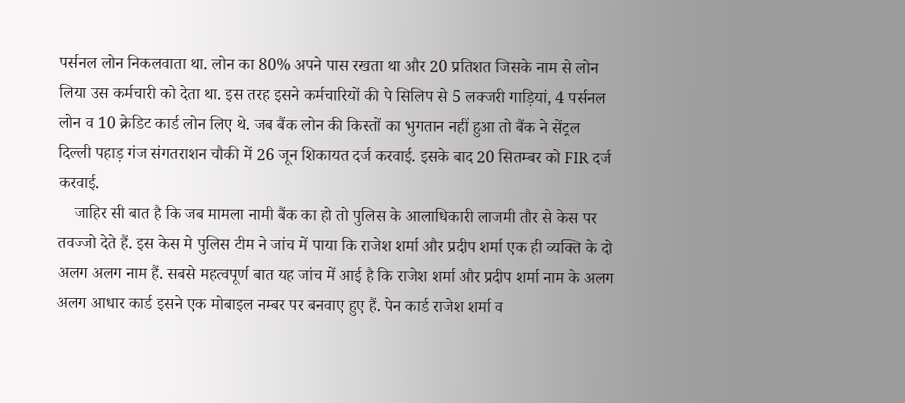पर्सनल लोन निकलवाता था. लोन का 80% अपने पास रखता था और 20 प्रतिशत जिसके नाम से लोन लिया उस कर्मचारी को देता था. इस तरह इसने कर्मचारियों की पे सिलिप से 5 लक्जरी गाड़ियां, 4 पर्सनल लोन व 10 क्रेडिट कार्ड लोन लिए थे. जब बैंक लोन की किस्तों का भुगतान नहीं हुआ तो बैंक ने सेंट्रल दिल्ली पहाड़ गंज संगतराशन चौकी में 26 जून शिकायत दर्ज करवाई. इसके बाद 20 सितम्बर को FIR दर्ज करवाई.
    जाहिर सी बात है कि जब मामला नामी बैंक का हो तो पुलिस के आलाधिकारी लाजमी तौर से केस पर तवज्जो देते हैं. इस केस मे पुलिस टीम ने जांच में पाया कि राजेश शर्मा और प्रदीप शर्मा एक ही व्यक्ति के दो अलग अलग नाम हैं. सबसे महत्वपूर्ण बात यह जांच में आई है कि राजेश शर्मा और प्रदीप शर्मा नाम के अलग अलग आधार कार्ड इसने एक मोबाइल नम्बर पर बनवाए हुए हैं. पेन कार्ड राजेश शर्मा व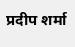प्रदीप शर्मा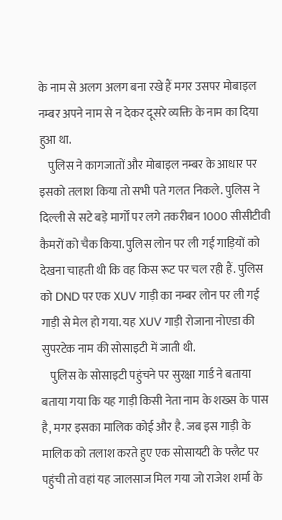के नाम से अलग अलग बना रखे हैं मगर उसपर मोबाइल नम्बर अपने नाम से न देकर दूसरे व्यक्ति के नाम का दिया हुआ था.
    पुलिस ने कागजातों और मोबाइल नम्बर के आधार पर इसको तलाश किया तो सभी पते गलत निकले. पुलिस ने दिल्ली से सटे बड़े मार्गों पर लगे तकरीबन 1000 सीसीटीवी कैमरों को चैक किया. पुलिस लोन पर ली गई गाड़ियों को देखना चाहती थी कि वह किस रूट पर चल रही हैं. पुलिस को DND पर एक XUV गाड़ी का नम्बर लोन पर ली गई गाड़ी से मेल हो गया. यह XUV गाड़ी रोजाना नोएडा की सुपरटेक नाम की सोसाइटी में जाती थी.
    पुलिस के सोसाइटी पहुंचने पर सुरक्षा गार्ड ने बताया बताया गया कि यह गाड़ी किसी नेता नाम के शख्स के पास है, मगर इसका मालिक कोई और है. जब इस गाड़ी के मालिक को तलाश करते हुए एक सोसायटी के फ्लैट पर पहुंची तो वहां यह जालसाज मिल गया जो राजेश शर्मा के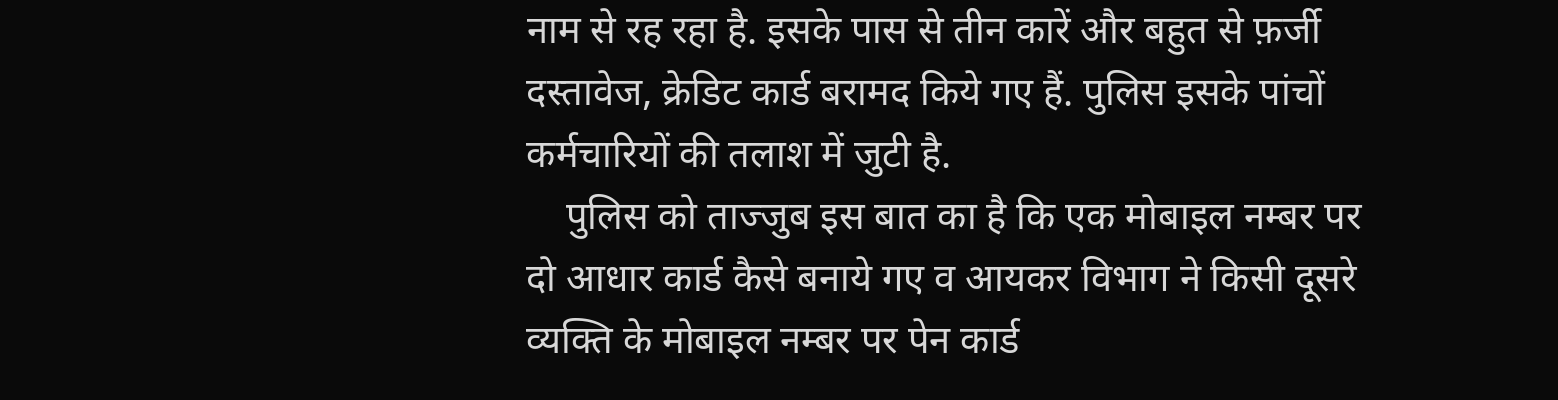नाम से रह रहा है. इसके पास से तीन कारें और बहुत से फ़र्जी दस्तावेज, क्रेडिट कार्ड बरामद किये गए हैं. पुलिस इसके पांचों कर्मचारियों की तलाश में जुटी है.
    पुलिस को ताज्जुब इस बात का है कि एक मोबाइल नम्बर पर दो आधार कार्ड कैसे बनाये गए व आयकर विभाग ने किसी दूसरे व्यक्ति के मोबाइल नम्बर पर पेन कार्ड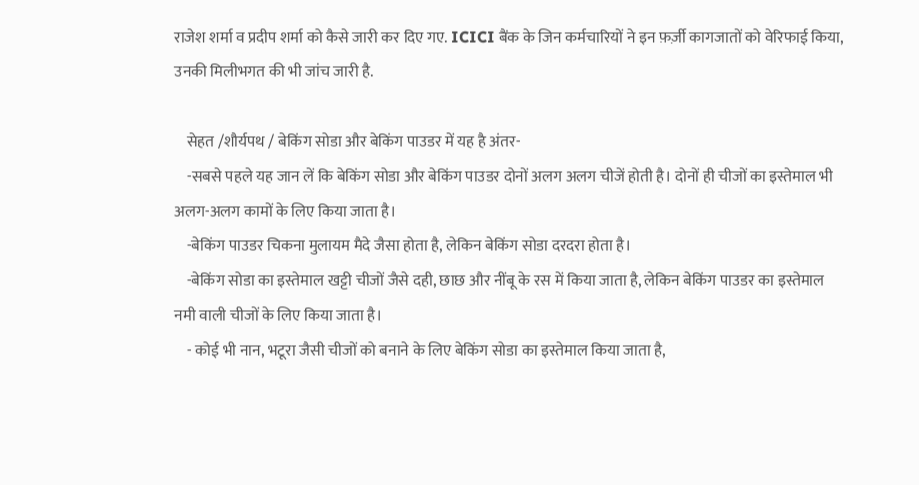राजेश शर्मा व प्रदीप शर्मा को कैसे जारी कर दिए गए. ICICI बैंक के जिन कर्मचारियों ने इन फ़र्ज़ी कागजातों को वेरिफाई किया, उनकी मिलीभगत की भी जांच जारी है.

    सेहत /शौर्यपथ / बेकिंग सोडा और बेकिंग पाउडर में यह है अंतर-
    -सबसे पहले यह जान लें कि बेकिंग सोडा और बेकिंग पाउडर दोनों अलग अलग चीजें होती है। दोनों ही चीजों का इस्तेमाल भी अलग-अलग कामों के लिए किया जाता है।
    -बेकिंग पाउडर चिकना मुलायम मैदे जैसा होता है, लेकिन बेकिंग सोडा दरदरा होता है।
    -बेकिंग सोडा का इस्तेमाल खट्टी चीजों जैसे दही, छाछ और नींबू के रस में किया जाता है, लेकिन बेकिंग पाउडर का इस्तेमाल नमी वाली चीजों के लिए किया जाता है।
    - कोई भी नान, भटूरा जैसी चीजों को बनाने के लिए बेकिंग सोडा का इस्तेमाल किया जाता है,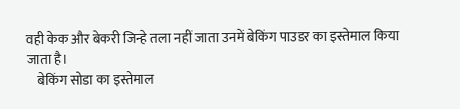वही केक और बेकरी जिन्हे तला नहीं जाता उनमें बेकिंग पाउडर का इस्तेमाल किया जाता है।
    बेकिंग सोडा का इस्तेमाल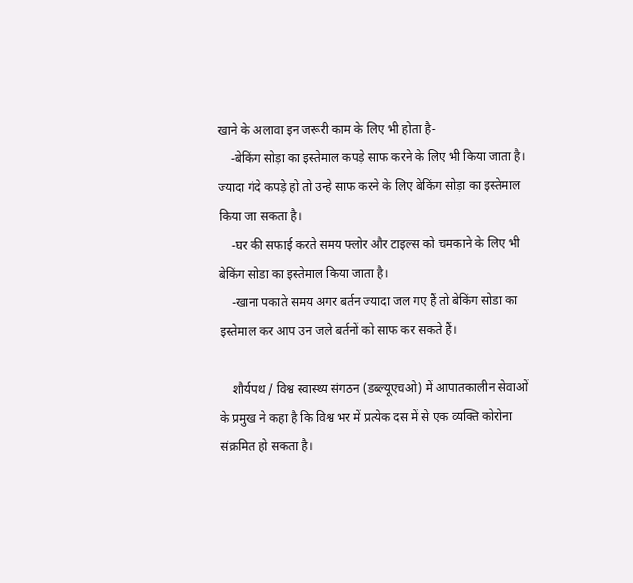खाने के अलावा इन जरूरी काम के लिए भी होता है-
    -बेकिंग सोड़ा का इस्तेमाल कपड़े साफ करने के लिए भी किया जाता है। ज्यादा गंदे कपड़े हो तो उन्हे साफ करने के लिए बेकिंग सोड़ा का इस्तेमाल किया जा सकता है।
    -घर की सफाई करते समय फ्लोर और टाइल्स को चमकाने के लिए भी बेकिंग सोडा का इस्तेमाल किया जाता है।
    -खाना पकाते समय अगर बर्तन ज्यादा जल गए हैं तो बेकिंग सोडा का इस्तेमाल कर आप उन जले बर्तनों को साफ कर सकते हैं।

    शौर्यपथ / विश्व स्वास्थ्य संगठन (डब्ल्यूएचओ) में आपातकालीन सेवाओं के प्रमुख ने कहा है कि विश्व भर में प्रत्येक दस में से एक व्यक्ति कोरोना संक्रमित हो सकता है।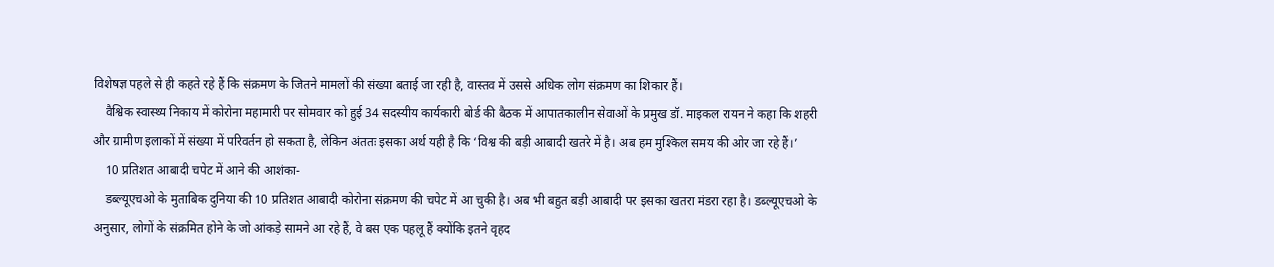विशेषज्ञ पहले से ही कहते रहे हैं कि संक्रमण के जितने मामलों की संख्या बताई जा रही है, वास्तव में उससे अधिक लोग संक्रमण का शिकार हैं।
    वैश्विक स्वास्थ्य निकाय में कोरोना महामारी पर सोमवार को हुई 34 सदस्यीय कार्यकारी बोर्ड की बैठक में आपातकालीन सेवाओं के प्रमुख डॉ. माइकल रायन ने कहा कि शहरी और ग्रामीण इलाकों में संख्या में परिवर्तन हो सकता है, लेकिन अंततः इसका अर्थ यही है कि ‘विश्व की बड़ी आबादी खतरे में है। अब हम मुश्किल समय की ओर जा रहे हैं।’
    10 प्रतिशत आबादी चपेट में आने की आशंका-
    डब्ल्यूएचओ के मुताबिक दुनिया की 10 प्रतिशत आबादी कोरोना संक्रमण की चपेट में आ चुकी है। अब भी बहुत बड़ी आबादी पर इसका खतरा मंडरा रहा है। डब्ल्यूएचओ के अनुसार, लोगों के संक्रमित होने के जो आंकड़े सामने आ रहे हैं, वे बस एक पहलू हैं क्योंकि इतने वृहद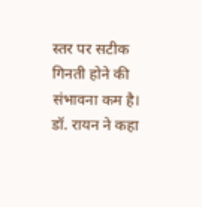स्तर पर सटीक गिनती होने की संभावना कम है। डॉ. रायन ने कहा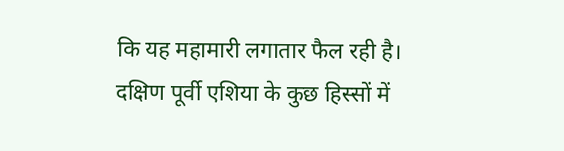कि यह महामारी लगातार फैल रही है। दक्षिण पूर्वी एशिया के कुछ हिस्सों में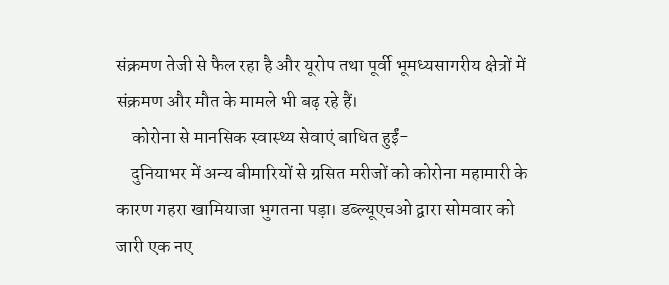संक्रमण तेजी से फैल रहा है और यूरोप तथा पूर्वी भूमध्यसागरीय क्षेत्रों में संक्रमण और मौत के मामले भी बढ़ रहे हैं।
    कोरोना से मानसिक स्वास्थ्य सेवाएं बाधित हुईं-
    दुनियाभर में अन्य बीमारियों से ग्रसित मरीजों को कोरोना महामारी के कारण गहरा खामियाजा भुगतना पड़ा। डब्ल्यूएचओ द्वारा सोमवार को जारी एक नए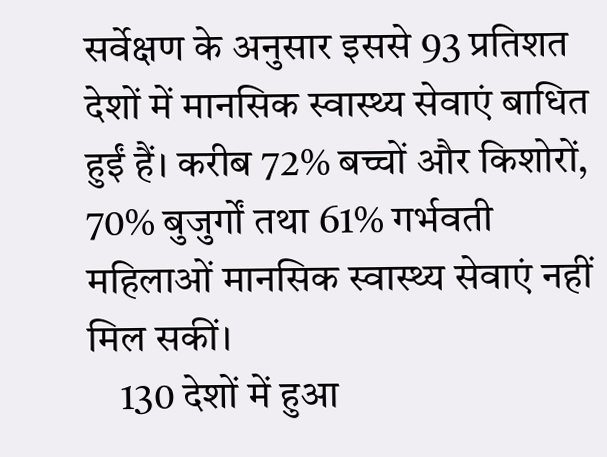सर्वेक्षण के अनुसार इससे 93 प्रतिशत देशों में मानसिक स्वास्थ्य सेवाएं बाधित हुईं हैं। करीब 72% बच्चों और किशोरों, 70% बुजुर्गों तथा 61% गर्भवती महिलाओं मानसिक स्वास्थ्य सेवाएं नहीं मिल सकीं।
    130 देशों में हुआ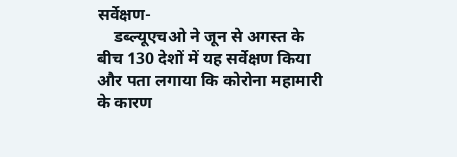सर्वेक्षण-
    डब्ल्यूएचओ ने जून से अगस्त के बीच 130 देशों में यह सर्वेक्षण किया और पता लगाया कि कोरोना महामारी के कारण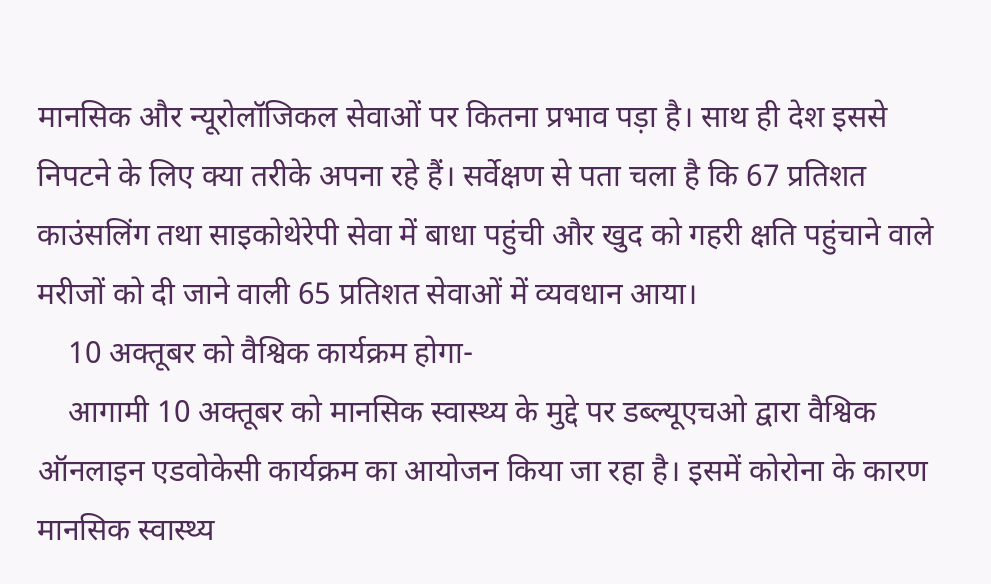मानसिक और न्यूरोलॉजिकल सेवाओं पर कितना प्रभाव पड़ा है। साथ ही देश इससे निपटने के लिए क्या तरीके अपना रहे हैं। सर्वेक्षण से पता चला है कि 67 प्रतिशत काउंसलिंग तथा साइकोथेरेपी सेवा में बाधा पहुंची और खुद को गहरी क्षति पहुंचाने वाले मरीजों को दी जाने वाली 65 प्रतिशत सेवाओं में व्यवधान आया।
    10 अक्तूबर को वैश्विक कार्यक्रम होगा-
    आगामी 10 अक्तूबर को मानसिक स्वास्थ्य के मुद्दे पर डब्ल्यूएचओ द्वारा वैश्विक ऑनलाइन एडवोकेसी कार्यक्रम का आयोजन किया जा रहा है। इसमें कोरोना के कारण मानसिक स्वास्थ्य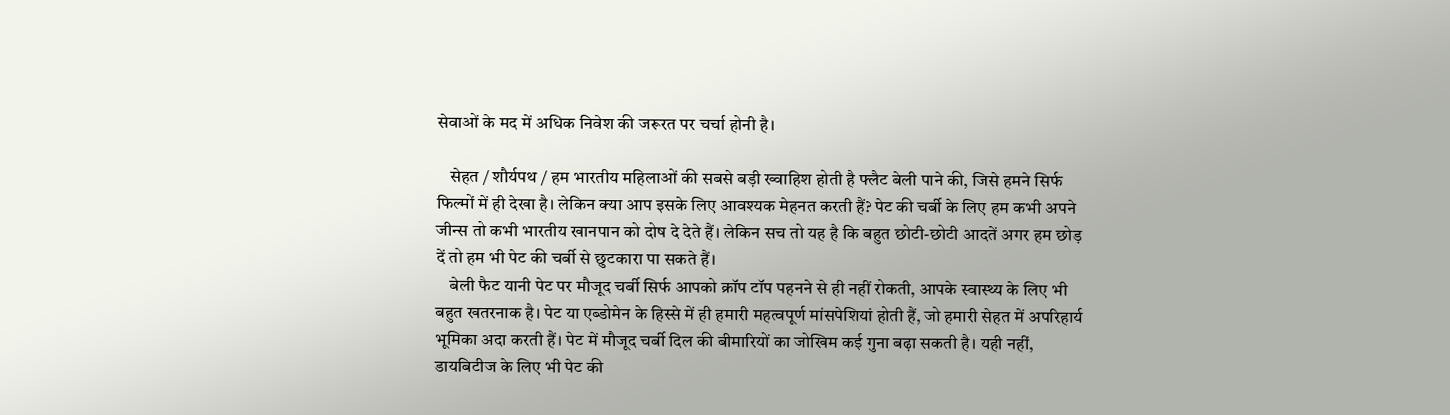सेवाओं के मद में अधिक निवेश की जरूरत पर चर्चा होनी है।

    सेहत / शौर्यपथ / हम भारतीय महिलाओं की सबसे बड़ी ख्वाहिश होती है फ्लैट बेली पाने की, जिसे हमने सिर्फ फिल्मों में ही देखा है। लेकिन क्या आप इसके लिए आवश्यक मेहनत करती हैं? पेट की चर्बी के लिए हम कभी अपने जीन्स तो कभी भारतीय खानपान को दोष दे देते हैं। लेकिन सच तो यह है कि बहुत छोटी-छोटी आदतें अगर हम छोड़ दें तो हम भी पेट की चर्बी से छुटकारा पा सकते हैं।
    बेली फैट यानी पेट पर मौजूद चर्बी सिर्फ आपको क्रॉप टॉप पहनने से ही नहीं रोकती, आपके स्वास्थ्य के लिए भी बहुत खतरनाक है। पेट या एब्डोमेन के हिस्से में ही हमारी महत्‍वपूर्ण मां‍सपेशियां होती हैं, जो हमारी सेहत में अपरिहार्य भूमिका अदा करती हैं। पेट में मौजूद चर्बी दिल की बीमारियों का जोखिम कई गुना बढ़ा सकती है। यही नहीं, डायबिटीज के लिए भी पेट की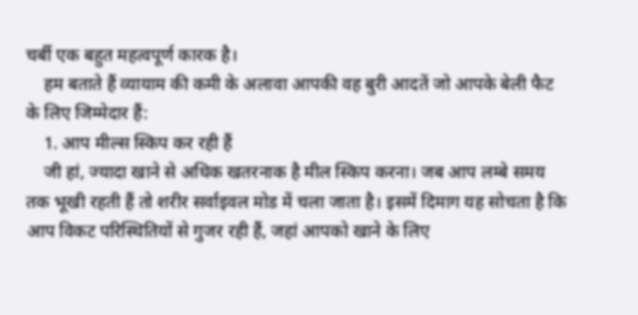चर्बी एक बहुत महत्वपूर्ण कारक है।
    हम बताते हैं व्यायाम की कमी के अलावा आपकी वह बुरी आदतें जो आपके बेली फैट के लिए जिम्मेदार हैं:
    1. आप मील्स स्किप कर रही हैं
    जी हां, ज्यादा खाने से अधिक खतरनाक है मील स्किप करना। जब आप लम्बे समय तक भूखी रहती हैं तो शरीर सर्वाइवल मोड में चला जाता है। इसमें दिमाग यह सोचता है कि आप विकट परिस्थितियों से गुजर रही हैं, जहां आपको खाने के लिए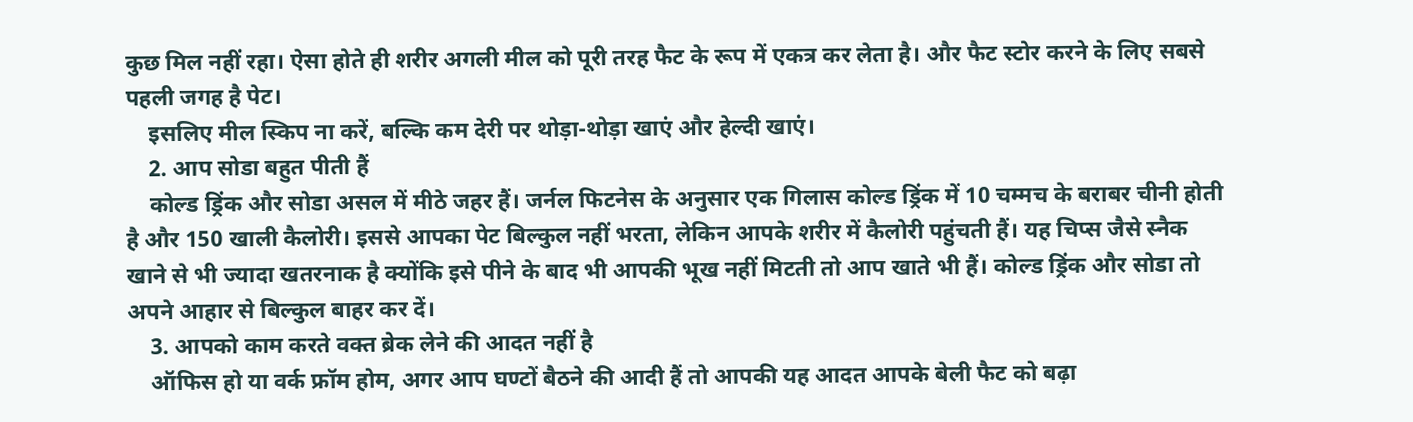कुछ मिल नहीं रहा। ऐसा होते ही शरीर अगली मील को पूरी तरह फैट के रूप में एकत्र कर लेता है। और फैट स्टोर करने के लिए सबसे पहली जगह है पेट।
    इसलिए मील स्किप ना करें, बल्कि कम देरी पर थोड़ा-थोड़ा खाएं और हेल्दी खाएं।
    2. आप सोडा बहुत पीती हैं
    कोल्ड ड्रिंक और सोडा असल में मीठे जहर हैं। जर्नल फिटनेस के अनुसार एक गिलास कोल्ड ड्रिंक में 10 चम्मच के बराबर चीनी होती है और 150 खाली कैलोरी। इससे आपका पेट बिल्कुल नहीं भरता, लेकिन आपके शरीर में कैलोरी पहुंचती हैं। यह चिप्स जैसे स्नैक खाने से भी ज्यादा खतरनाक है क्योंकि इसे पीने के बाद भी आपकी भूख नहीं मिटती तो आप खाते भी हैं। कोल्ड ड्रिंक और सोडा तो अपने आहार से बिल्कुल बाहर कर दें।
    3. आपको काम करते वक्त ब्रेक लेने की आदत नहीं है
    ऑफिस हो या वर्क फ्रॉम होम, अगर आप घण्टों बैठने की आदी हैं तो आपकी यह आदत आपके बेली फैट को बढ़ा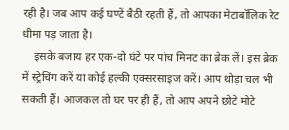रही है। जब आप कई घण्टें बैठी रहती हैं, तो आपका मेटाबॉलिक रेट धीमा पड़ जाता है।
    इसके बजाय हर एक-दो घंटे पर पांच मिनट का ब्रेक लें। इस ब्रेक में स्ट्रेचिंग करें या कोई हल्की एक्सरसाइज करें। आप थोड़ा चल भी सकती हैं। आजकल तो घर पर ही हैं, तो आप अपने छोटे मोटे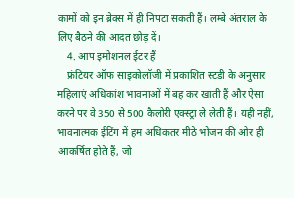कामों को इन ब्रेक्स में ही निपटा सकती हैं। लम्बे अंतराल के लिए बैठने की आदत छोड़ दें।
    4. आप इमोशनल ईटर हैं
    फ्रंटियर ऑफ साइकोलॉजी में प्रकाशित स्टडी के अनुसार महिलाएं अधिकांश भावनाओं में बह कर खाती हैं और ऐसा करने पर वे 350 से 500 कैलोरी एक्स्ट्रा ले लेती हैं। यही नहीं, भावनात्मक ईटिंग में हम अधिकतर मीठे भोजन की ओर ही आकर्षित होते हैं, जो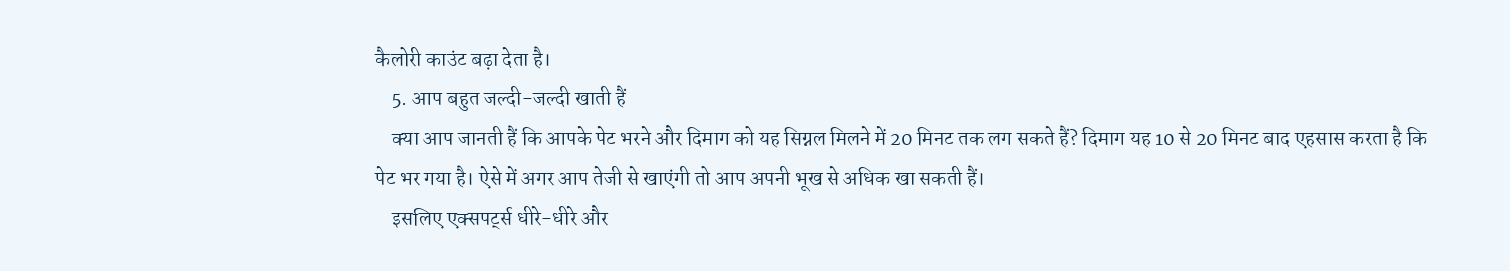कैलोरी काउंट बढ़ा देता है।
    5. आप बहुत जल्दी-जल्दी खाती हैं
    क्या आप जानती हैं कि आपके पेट भरने और दिमाग को यह सिग्नल मिलने में 20 मिनट तक लग सकते हैं? दिमाग यह 10 से 20 मिनट बाद एहसास करता है कि पेट भर गया है। ऐसे में अगर आप तेजी से खाएंगी तो आप अपनी भूख से अधिक खा सकती हैं।
    इसलिए एक्सपर्ट्स धीरे-धीरे और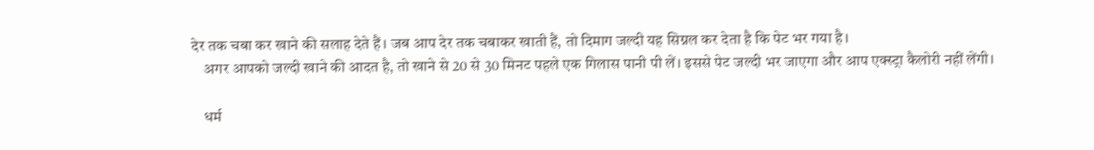देर तक चबा कर खाने की सलाह देते हैं। जब आप देर तक चबाकर खाती हैं, तो दिमाग जल्दी यह सिग्नल कर देता है कि पेट भर गया है।
    अगर आपको जल्दी खाने की आदत है, तो खाने से 20 से 30 मिनट पहले एक गिलास पानी पी लें। इससे पेट जल्दी भर जाएगा और आप एक्स्ट्रा कैलोरी नहीं लेंगी।

    धर्म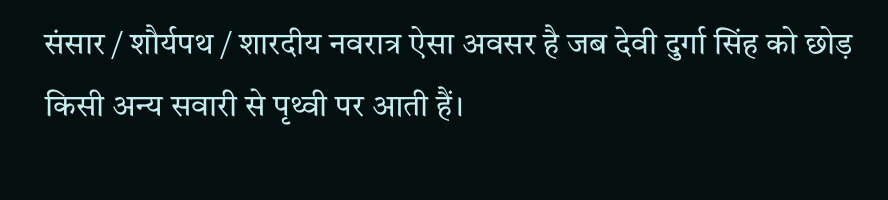संसार / शौर्यपथ / शारदीय नवरात्र ऐसा अवसर है जब देवी दुर्गा सिंह को छोड़ किसी अन्य सवारी से पृथ्वी पर आती हैं।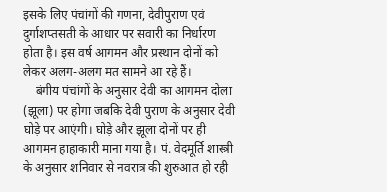इसके लिए पंचांगों की गणना, देवीपुराण एवं दुर्गाशप्तसती के आधार पर सवारी का निर्धारण होता है। इस वर्ष आगमन और प्रस्थान दोनों को लेकर अलग-अलग मत सामने आ रहे हैं।
    बंगीय पंचांगों के अनुसार देवी का आगमन दोला (झूला) पर होगा जबकि देवी पुराण के अनुसार देवी घोड़े पर आएंगी। घोड़े और झूला दोनों पर ही आगमन हाहाकारी माना गया है। पं. वेदमूर्ति शास्त्री के अनुसार शनिवार से नवरात्र की शुरुआत हो रही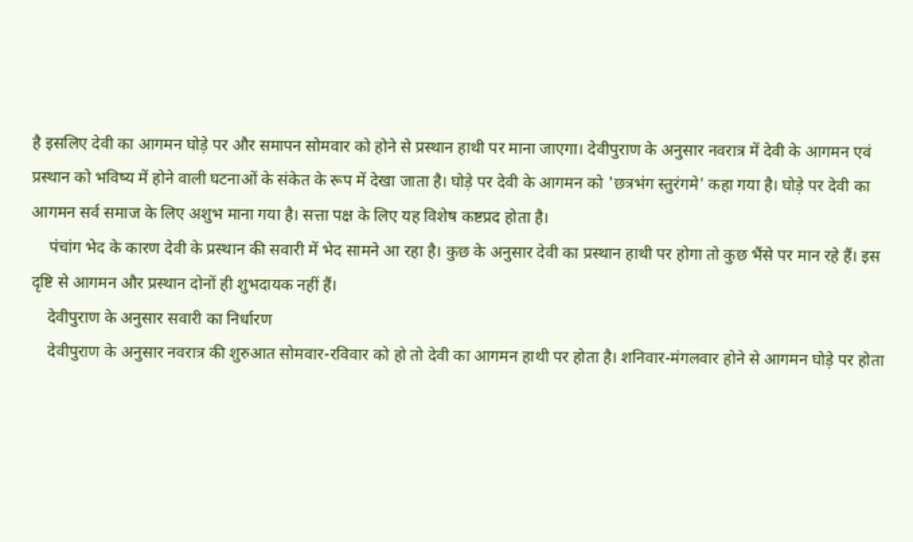है इसलिए देवी का आगमन घोड़े पर और समापन सोमवार को होने से प्रस्थान हाथी पर माना जाएगा। देवीपुराण के अनुसार नवरात्र में देवी के आगमन एवं प्रस्थान को भविष्य में होने वाली घटनाओं के संकेत के रूप में देखा जाता है। घोड़े पर देवी के आगमन को 'छत्रभंग स्तुरंगमे' कहा गया है। घोड़े पर देवी का आगमन सर्व समाज के लिए अशुभ माना गया है। सत्ता पक्ष के लिए यह विशेष कष्टप्रद होता है।
    पंचांग भेद के कारण देवी के प्रस्थान की सवारी में भेद सामने आ रहा है। कुछ के अनुसार देवी का प्रस्थान हाथी पर होगा तो कुछ भैंसे पर मान रहे हैं। इस दृष्टि से आगमन और प्रस्थान दोनों ही शुभदायक नहीं हैं।
    देवीपुराण के अनुसार सवारी का निर्धारण
    देवीपुराण के अनुसार नवरात्र की शुरुआत सोमवार-रविवार को हो तो देवी का आगमन हाथी पर होता है। शनिवार-मंगलवार होने से आगमन घोड़े पर होता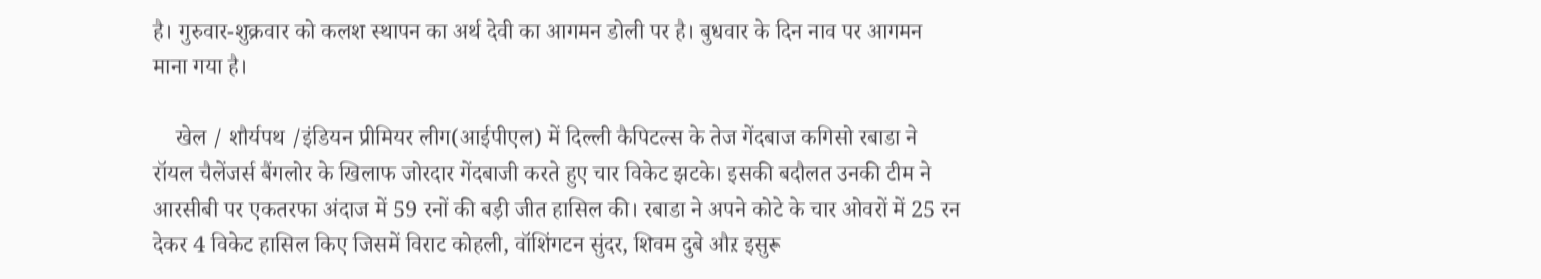है। गुरुवार-शुक्रवार को कलश स्थापन का अर्थ देवी का आगमन डोली पर है। बुधवार के दिन नाव पर आगमन माना गया है।

    खेल / शौर्यपथ /इंडियन प्रीमियर लीग(आईपीएल) में दिल्ली कैपिटल्स के तेज गेंदबाज कगिसो रबाडा ने रॉयल चैलेंजर्स बैंगलोर के खिलाफ जोरदार गेंदबाजी करते हुए चार विकेट झटके। इसकी बदौलत उनकी टीम ने आरसीबी पर एकतरफा अंदाज में 59 रनों की बड़ी जीत हासिल की। रबाडा ने अपने कोटे के चार ओवरों में 25 रन देकर 4 विकेट हासिल किए जिसमें विराट कोहली, वॉशिंगटन सुंदर, शिवम दुबे औऱ इसुरू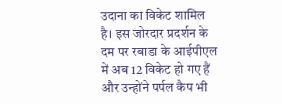उदाना का विकेट शामिल है। इस जोरदार प्रदर्शन के दम पर रबाडा के आईपीएल में अब 12 विकेट हो गए हैं और उन्होंने पर्पल कैप भी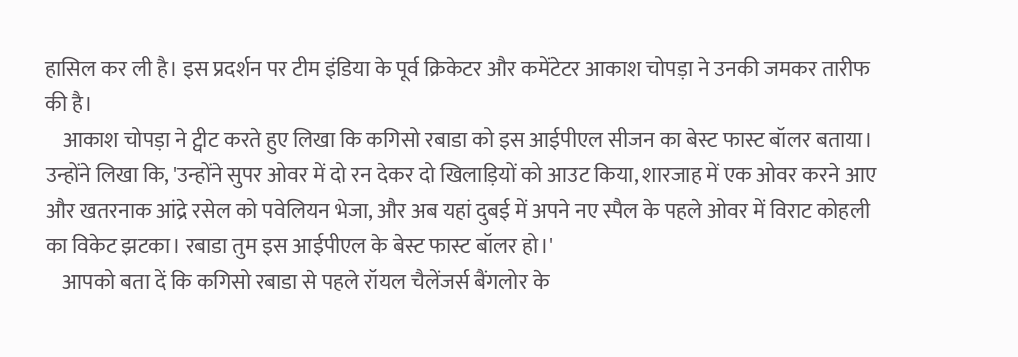हासिल कर ली है। इस प्रदर्शन पर टीम इंडिया के पूर्व क्रिकेटर और कमेंटेटर आकाश चोपड़ा ने उनकी जमकर तारीफ की है।
    आकाश चोपड़ा ने ट्वीट करते हुए लिखा कि कगिसो रबाडा को इस आईपीएल सीजन का बेस्ट फास्ट बॉलर बताया। उन्होंने लिखा कि, 'उन्होंने सुपर ओवर में दो रन देकर दो खिलाड़ियों को आउट किया, शारजाह में एक ओवर करने आए और खतरनाक आंद्रे रसेल को पवेलियन भेजा, और अब यहां दुबई में अपने नए स्पैल के पहले ओवर में विराट कोहली का विकेट झटका। रबाडा तुम इस आईपीएल के बेस्ट फास्ट बॉलर हो।'
    आपको बता दें कि कगिसो रबाडा से पहले रॉयल चैलेंजर्स बैंगलोर के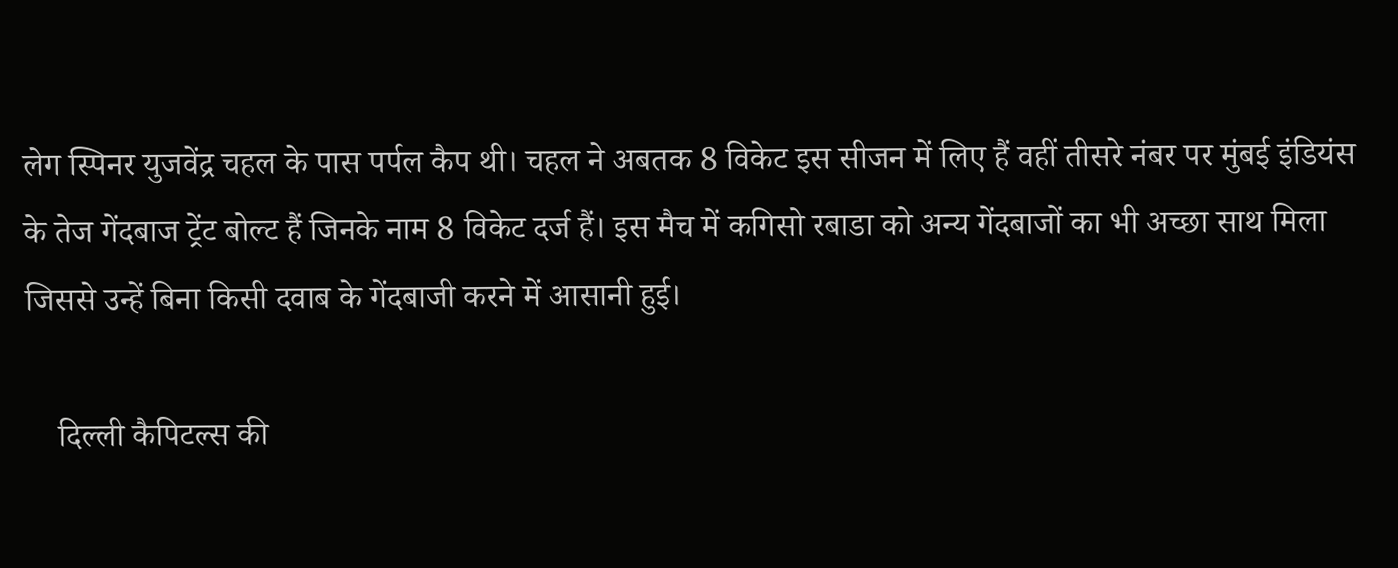लेग स्पिनर युजवेंद्र चहल के पास पर्पल कैप थी। चहल ने अबतक 8 विकेट इस सीजन में लिए हैं वहीं तीसरे नंबर पर मुंबई इंडियंस के तेज गेंदबाज ट्रेंट बोल्ट हैं जिनके नाम 8 विकेट दर्ज हैं। इस मैच में कगिसो रबाडा को अन्य गेंदबाजों का भी अच्छा साथ मिला जिससे उन्हें बिना किसी दवाब के गेंदबाजी करने में आसानी हुई।

    दिल्ली कैपिटल्स की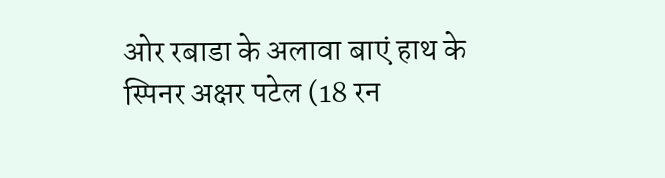ओर रबाडा के अलावा बाएं हाथ के स्पिनर अक्षर पटेल (18 रन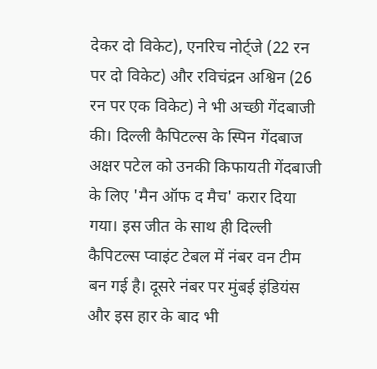देकर दो विकेट), एनरिच नोर्ट्जे (22 रन पर दो विकेट) और रविचंद्रन अश्विन (26 रन पर एक विकेट) ने भी अच्छी गेंदबाजी की। दिल्ली कैपिटल्स के स्पिन गेंदबाज अक्षर पटेल को उनकी किफायती गेंदबाजी के लिए 'मैन ऑफ द मैच' करार दिया गया। इस जीत के साथ ही दिल्ली कैपिटल्स प्वाइंट टेबल में नंबर वन टीम बन गई है। दूसरे नंबर पर मुंबई इंडियंस और इस हार के बाद भी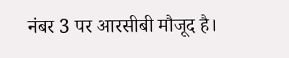नंबर 3 पर आरसीबी मौजूद है।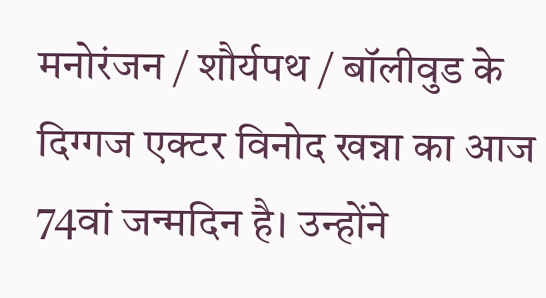मनोरंजन / शौर्यपथ / बॉलीवुड के दिग्गज एक्टर विनोद खन्ना का आज 74वां जन्मदिन है। उन्होंने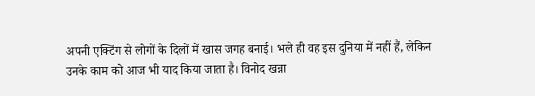अपनी एक्टिंग से लोगों के दिलों में खास जगह बनाई। भले ही वह इस दुनिया में नहीं हैं, लेकिन उनके काम को आज भी याद किया जाता है। विनोद खन्ना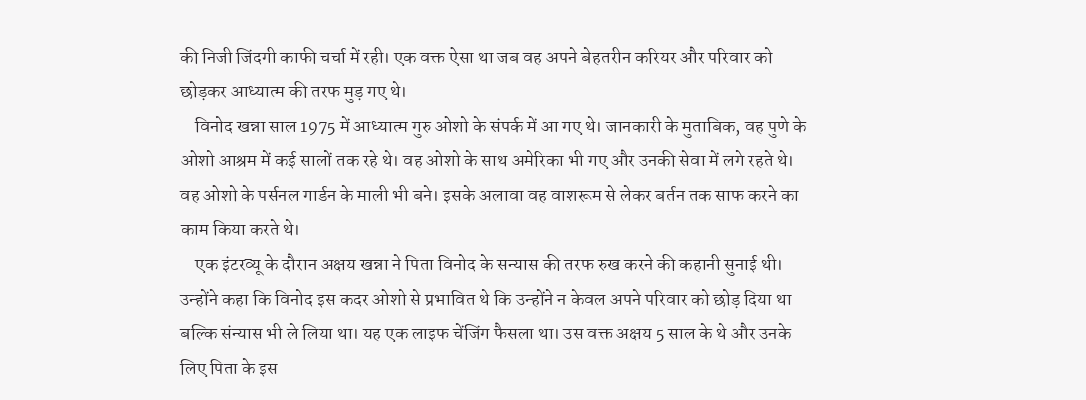की निजी जिंदगी काफी चर्चा में रही। एक वक्त ऐसा था जब वह अपने बेहतरीन करियर और परिवार को छोड़कर आध्यात्म की तरफ मुड़ गए थे।
    विनोद खन्ना साल 1975 में आध्यात्म गुरु ओशो के संपर्क में आ गए थे। जानकारी के मुताबिक, वह पुणे के ओशो आश्रम में कई सालों तक रहे थे। वह ओशो के साथ अमेरिका भी गए और उनकी सेवा में लगे रहते थे। वह ओशो के पर्सनल गार्डन के माली भी बने। इसके अलावा वह वाशरूम से लेकर बर्तन तक साफ करने का काम किया करते थे।
    एक इंटरव्यू के दौरान अक्षय खन्ना ने पिता विनोद के सन्यास की तरफ रुख करने की कहानी सुनाई थी। उन्होंने कहा कि विनोद इस कदर ओशो से प्रभावित थे कि उन्होंने न केवल अपने परिवार को छोड़ दिया था बल्कि संन्यास भी ले लिया था। यह एक लाइफ चेंजिंग फैसला था। उस वक्त अक्षय 5 साल के थे और उनके लिए पिता के इस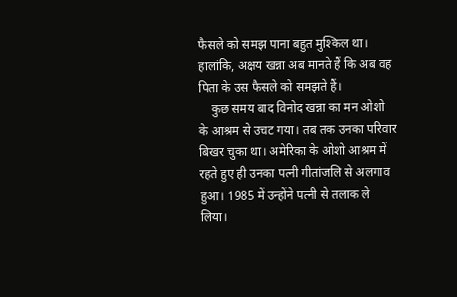फैसले को समझ पाना बहुत मुश्किल था। हालांकि, अक्षय खन्ना अब मानते हैं कि अब वह पिता के उस फैसले को समझते हैं।
    कुछ समय बाद विनोद खन्ना का मन ओशो के आश्रम से उचट गया। तब तक उनका परिवार बिखर चुका था। अमेरिका के ओशो आश्रम में रहते हुए ही उनका पत्नी गीतांजलि से अलगाव हुआ। 1985 में उन्होंने पत्नी से तलाक ले लिया।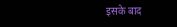इसके बाद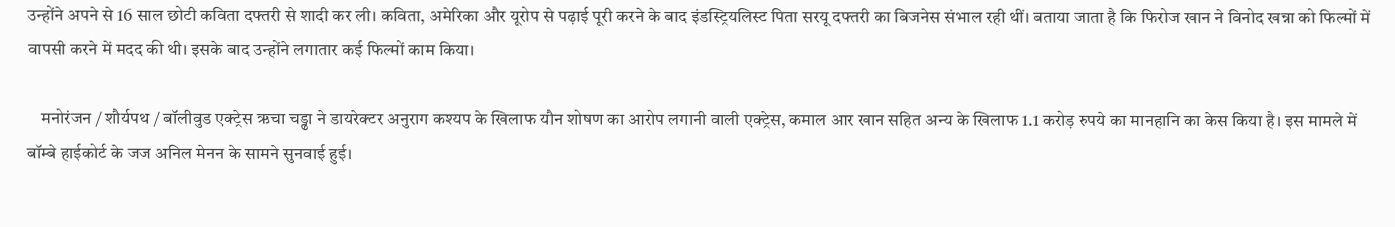उन्होंने अपने से 16 साल छोटी कविता दफ्तरी से शादी कर ली। कविता, अमेरिका और यूरोप से पढ़ाई पूरी करने के बाद इंडस्ट्रियलिस्ट पिता सरयू दफ्तरी का बिजनेस संभाल रही थीं। बताया जाता है कि फिरोज खान ने विनोद खन्ना को फिल्मों में वापसी करने में मदद की थी। इसके बाद उन्होंने लगातार कई फिल्मों काम किया।

    मनोरंजन / शौर्यपथ / बॉलीवुड एक्ट्रेस ऋचा चड्ढा ने डायरेक्टर अनुराग कश्यप के खिलाफ यौन शोषण का आरोप लगानी वाली एक्ट्रेस, कमाल आर खान सहित अन्य के खिलाफ 1.1 करोड़ रुपये का मानहानि का केस किया है। इस मामले में बॉम्बे हाईकोर्ट के जज अनिल मेनन के सामने सुनवाई हुई।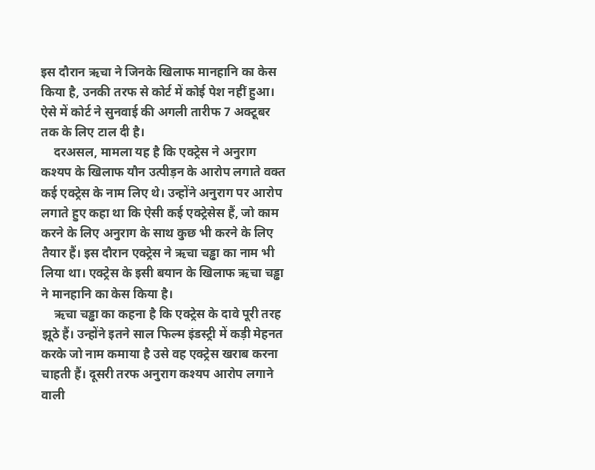इस दौरान ऋचा ने जिनके खिलाफ मानहानि का केस किया है, उनकी तरफ से कोर्ट में कोई पेश नहीं हुआ। ऐसे में कोर्ट ने सुनवाई की अगली तारीफ 7 अक्टूबर तक के लिए टाल दी है।
    दरअसल, मामला यह है कि एक्ट्रेस ने अनुराग कश्यप के खिलाफ यौन उत्पीड़न के आरोप लगाते वक्त कई एक्ट्रेस के नाम लिए थे। उन्होंने अनुराग पर आरोप लगाते हुए कहा था कि ऐसी कई एक्ट्रेसेस हैं, जो काम करने के लिए अनुराग के साथ कुछ भी करने के लिए तैयार हैं। इस दौरान एक्ट्रेस ने ऋचा चड्ढा का नाम भी लिया था। एक्ट्रेस के इसी बयान के खिलाफ ऋचा चड्ढा ने मानहानि का केस किया है।
    ऋचा चड्ढा का कहना है कि एक्ट्रेस के दावे पूरी तरह झूठे हैं। उन्होंने इतने साल फिल्म इंडस्ट्री में कड़ी मेहनत करके जो नाम कमाया है उसे वह एक्ट्रेस खराब करना चाहती हैं। दूसरी तरफ अनुराग कश्यप आरोप लगाने वाली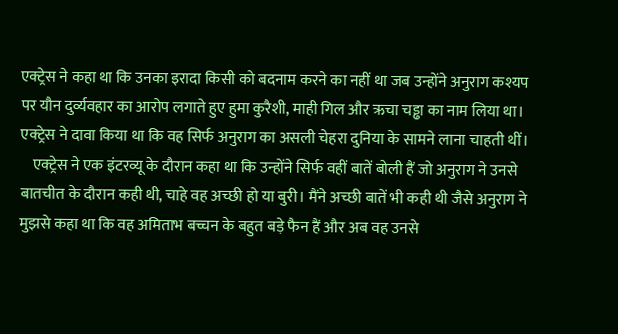एक्ट्रेस ने कहा था कि उनका इरादा किसी को बदनाम करने का नहीं था जब उन्होंने अनुराग कश्यप पर यौन दुर्व्यवहार का आरोप लगाते हुए हुमा कुरैशी, माही गिल और ऋचा चड्ढा का नाम लिया था। एक्ट्रेस ने दावा किया था कि वह सिर्फ अनुराग का असली चेहरा दुनिया के सामने लाना चाहती थीं।
    एक्ट्रेस ने एक इंटरव्यू के दौरान कहा था कि उन्होंने सिर्फ वहीं बातें बोली हैं जो अनुराग ने उनसे बातचीत के दौरान कही थी, चाहे वह अच्छी हो या बुरी। मैंने अच्छी बातें भी कही थी जैसे अनुराग ने मुझसे कहा था कि वह अमिताभ बच्चन के बहुत बड़े फैन हैं और अब वह उनसे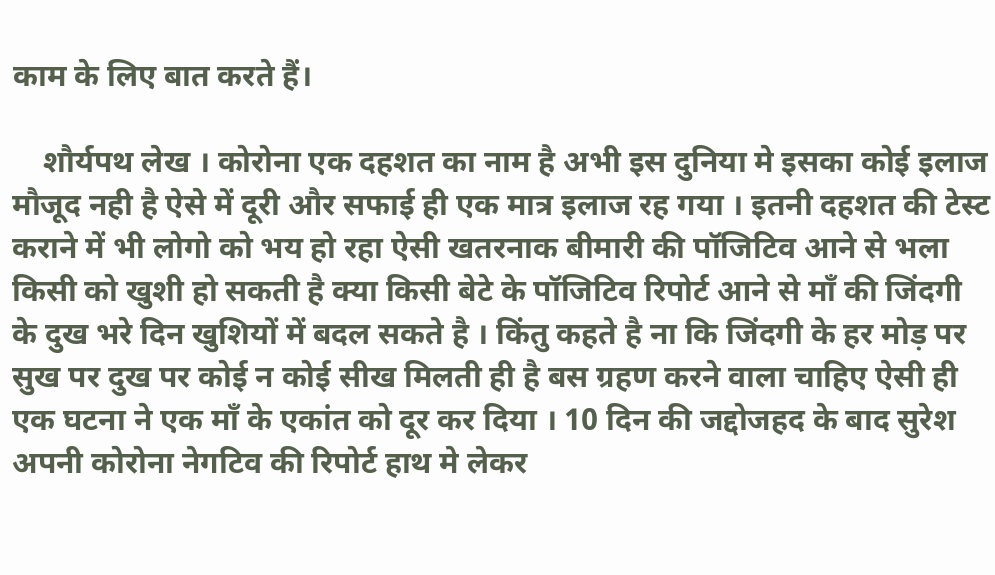काम के लिए बात करते हैं।

    शौर्यपथ लेख । कोरोना एक दहशत का नाम है अभी इस दुनिया मे इसका कोई इलाज मौजूद नही है ऐसे में दूरी और सफाई ही एक मात्र इलाज रह गया । इतनी दहशत की टेस्ट कराने में भी लोगो को भय हो रहा ऐसी खतरनाक बीमारी की पॉजिटिव आने से भला किसी को खुशी हो सकती है क्या किसी बेटे के पॉजिटिव रिपोर्ट आने से माँ की जिंदगी के दुख भरे दिन खुशियों में बदल सकते है । किंतु कहते है ना कि जिंदगी के हर मोड़ पर सुख पर दुख पर कोई न कोई सीख मिलती ही है बस ग्रहण करने वाला चाहिए ऐसी ही एक घटना ने एक माँ के एकांत को दूर कर दिया । 10 दिन की जद्दोजहद के बाद सुरेश अपनी कोरोना नेगटिव की रिपोर्ट हाथ मे लेकर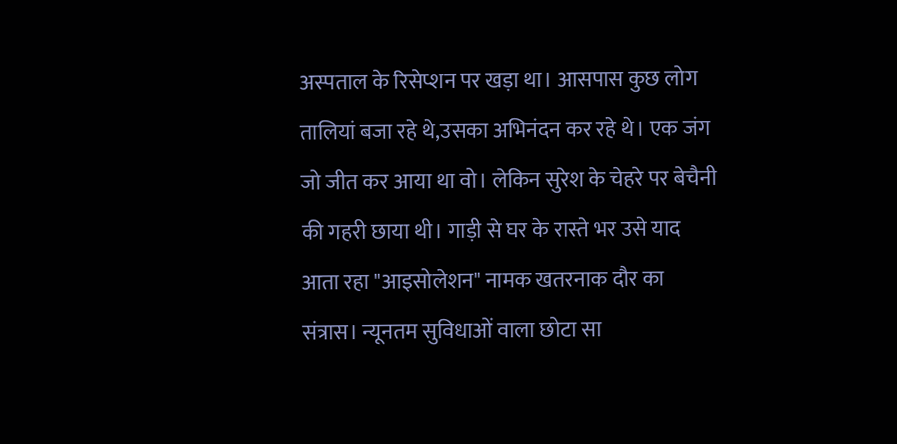अस्पताल के रिसेप्शन पर खड़ा था। आसपास कुछ लोग तालियां बजा रहे थे,उसका अभिनंदन कर रहे थे। एक जंग जो जीत कर आया था वो। लेकिन सुरेश के चेहरे पर बेचैनी की गहरी छाया थी। गाड़ी से घर के रास्ते भर उसे याद आता रहा "आइसोलेशन" नामक खतरनाक दौर का संत्रास। न्यूनतम सुविधाओं वाला छोटा सा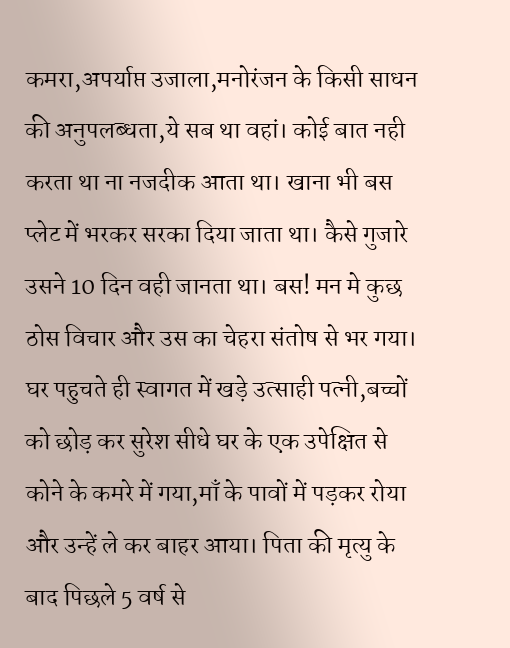कमरा,अपर्याप्त उजाला,मनोरंजन के किसी साधन की अनुपलब्धता,ये सब था वहां। कोई बात नही करता था ना नजदीक आता था। खाना भी बस प्लेट में भरकर सरका दिया जाता था। कैसे गुजारे उसने 10 दिन वही जानता था। बस! मन मे कुछ ठोस विचार और उस का चेहरा संतोष से भर गया। घर पहुचते ही स्वागत में खड़े उत्साही पत्नी,बच्चों को छोड़ कर सुरेश सीधे घर के एक उपेक्षित से कोने के कमरे में गया,माँ के पावों में पड़कर रोया और उन्हें ले कर बाहर आया। पिता की मृत्यु के बाद पिछले 5 वर्ष से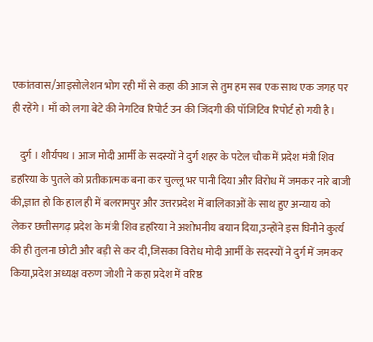एकांतवास/आइसोलेशन भोग रही माँ से कहा की आज से तुम हम सब एक साथ एक जगह पर ही रहेंगे। माँ को लगा बेटे की नेगटिव रिपोर्ट उन की जिंदगी की पॉजिटिव रिपोर्ट हो गयी है।

    दुर्ग । शौर्यपथ । आज मोदी आर्मी के सदस्यों ने दुर्ग शहर के पटेल चौक में प्रदेश मंत्री शिव डहरिया के पुतले को प्रतीकात्मक बना कर चुल्लू भर पानी दिया और विरोध में जमकर नारे बाजी की,ज्ञात हो कि हाल ही में बलरामपुर और उत्तरप्रदेश में बालिकाओं के साथ हुए अन्याय को लेकर छत्तीसगढ़ प्रदेश के मंत्री शिव डहरिया ने अशोभनीय बयान दिया,उन्होंने इस घिनौने कुर्त्य की ही तुलना छोटी और बड़ी से कर दी,जिसका विरोध मोदी आर्मी के सदस्यों ने दुर्ग में जमकर किया,प्रदेश अध्यक्ष वरुण जोशी ने कहा प्रदेश में वरिष्ठ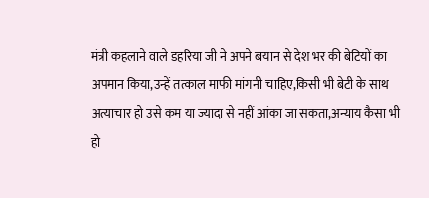मंत्री कहलाने वाले डहरिया जी ने अपने बयान से देश भर की बेटियों का अपमान किया,उन्हें तत्काल माफी मांगनी चाहिए,किसी भी बेटी के साथ अत्याचार हो उसे कम या ज्यादा से नहीं आंका जा सकता,अन्याय कैसा भी हो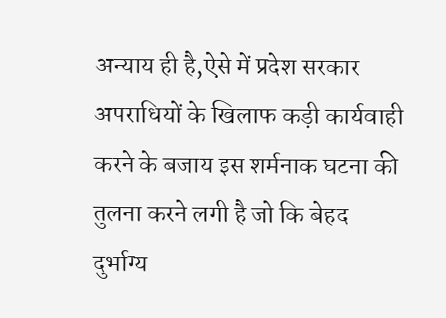अन्याय ही है,ऐसे में प्रदेश सरकार अपराधियों के खिलाफ कड़ी कार्यवाही करने के बजाय इस शर्मनाक घटना की तुलना करने लगी है जो कि बेहद दुर्भाग्य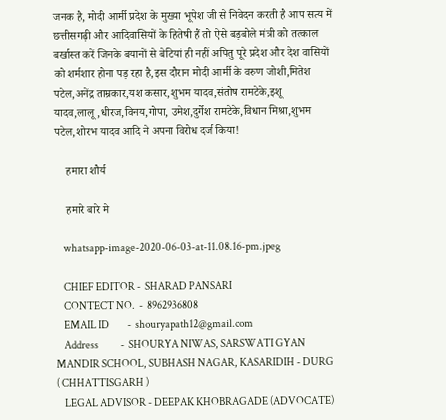जनक है, मोदी आर्मी प्रदेश के मुख्या भूपेश जी से निवेदन करती है आप सत्य में छत्तीसगढ़ी और आदिवासियों के हितेषी हैं तो ऐसे बड़बोले मंत्री को तत्काल बर्खास्त करें जिनके बयानों से बेटियां ही नहीं अपितु पूरे प्रदेश और देश वासियों को शर्मशार होना पड़ रहा है,इस दौरान मोदी आर्मी के वरुण जोशी,मितेश पटेल,अनेंद्र ताम्रकार,यश कसार,शुभम यादव,संतोष रामटेके,इशू यादव,लालू,धीरज,विनय,गोपा, उमेश,दुर्गेश रामटेके,विधान मिश्रा,शुभम पटेल,शोरभ यादव आदि ने अपना विरोध दर्ज किया!

    हमारा शौर्य

    हमारे बारे मे

    whatsapp-image-2020-06-03-at-11.08.16-pm.jpeg

    CHIEF EDITOR -  SHARAD PANSARI
    CONTECT NO.  -  8962936808
    EMAIL ID         -  shouryapath12@gmail.com
    Address           -  SHOURYA NIWAS, SARSWATI GYAN MANDIR SCHOOL, SUBHASH NAGAR, KASARIDIH - DURG ( CHHATTISGARH )
    LEGAL ADVISOR - DEEPAK KHOBRAGADE (ADVOCATE)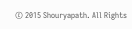© 2015 Shouryapath. All Rights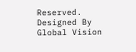Reserved. Designed By Global Vision